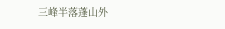三峰半落蓬山外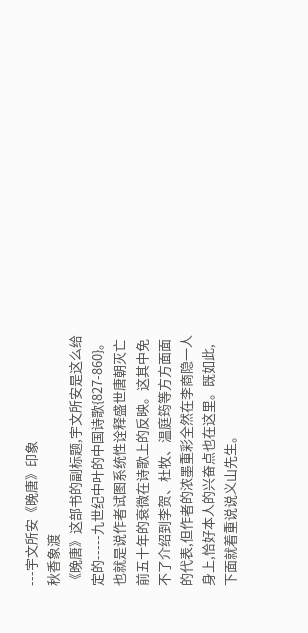---宇文所安《晚唐》印象
秋香象渡
《晚唐》这部书的副标题,宇文所安是这么给定的-----九世纪中叶的中国诗歌{827-860}。也就是说作者试图系统性诠释盛世唐朝灭亡前五十年的衰微在诗歌上的反映。这其中免不了介绍到李贺、杜牧、温庭筠等方方面面的代表,但作者的浓墨重彩全然在李商隐一人身上,恰好本人的兴奋点也在这里。既如此,下面就着重说说义山先生。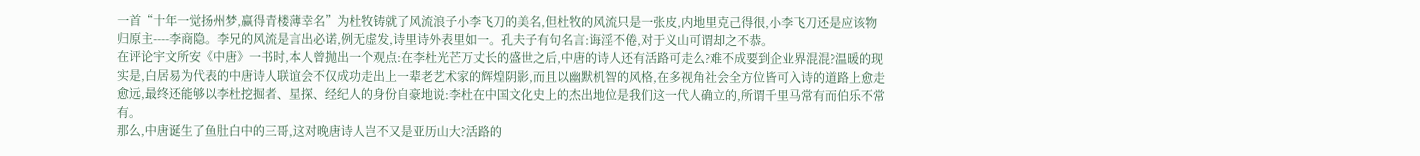一首“十年一觉扬州梦,赢得青楼薄幸名”为杜牧铸就了风流浪子小李飞刀的美名,但杜牧的风流只是一张皮,内地里克己得很,小李飞刀还是应该物归原主----李商隐。李兄的风流是言出必诺,例无虚发,诗里诗外表里如一。孔夫子有句名言:诲淫不倦,对于义山可谓却之不恭。
在评论宇文所安《中唐》一书时,本人曾抛出一个观点:在李杜光芒万丈长的盛世之后,中唐的诗人还有活路可走么?难不成要到企业界混混?温暖的现实是,白居易为代表的中唐诗人联谊会不仅成功走出上一辈老艺术家的辉煌阴影,而且以幽默机智的风格,在多视角社会全方位皆可入诗的道路上愈走愈远,最终还能够以李杜挖掘者、星探、经纪人的身份自豪地说:李杜在中国文化史上的杰出地位是我们这一代人确立的,所谓千里马常有而伯乐不常有。
那么,中唐诞生了鱼肚白中的三哥,这对晚唐诗人岂不又是亚历山大?活路的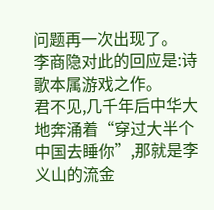问题再一次出现了。
李商隐对此的回应是:诗歌本属游戏之作。
君不见,几千年后中华大地奔涌着“穿过大半个中国去睡你”,那就是李义山的流金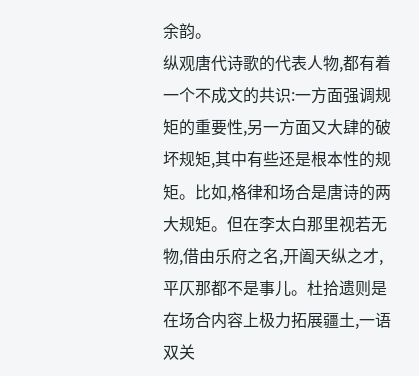余韵。
纵观唐代诗歌的代表人物,都有着一个不成文的共识:一方面强调规矩的重要性,另一方面又大肆的破坏规矩,其中有些还是根本性的规矩。比如,格律和场合是唐诗的两大规矩。但在李太白那里视若无物,借由乐府之名,开阖天纵之才,平仄那都不是事儿。杜拾遗则是在场合内容上极力拓展疆土,一语双关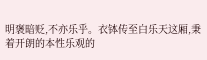明褒暗贬,不亦乐乎。衣钵传至白乐天这厢,秉着开朗的本性乐观的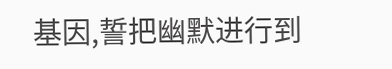基因,誓把幽默进行到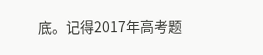底。记得2017年高考题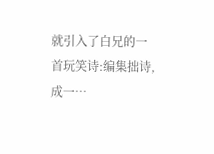就引入了白兄的一首玩笑诗:编集拙诗,成一…